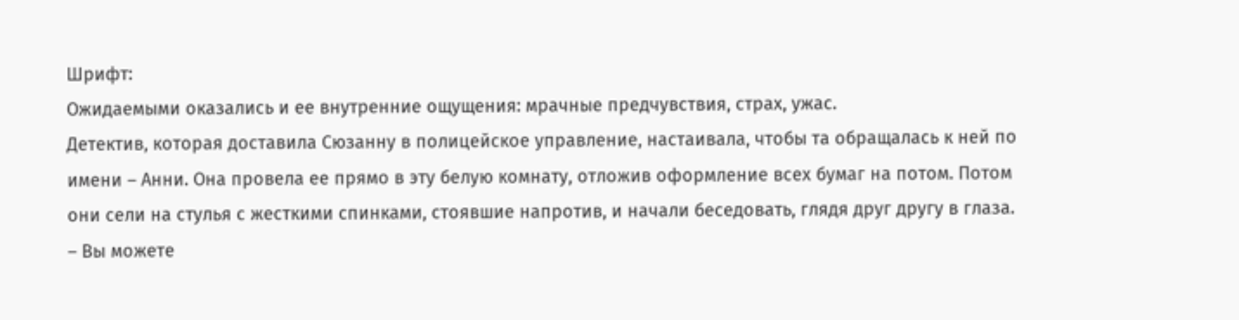Шрифт:
Ожидаемыми оказались и ее внутренние ощущения: мрачные предчувствия, страх, ужас.
Детектив, которая доставила Сюзанну в полицейское управление, настаивала, чтобы та обращалась к ней по имени – Анни. Она провела ее прямо в эту белую комнату, отложив оформление всех бумаг на потом. Потом они сели на стулья с жесткими спинками, стоявшие напротив, и начали беседовать, глядя друг другу в глаза.
– Вы можете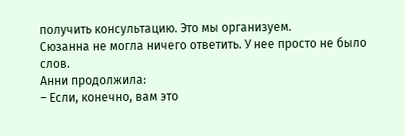получить консультацию. Это мы организуем.
Сюзанна не могла ничего ответить. У нее просто не было слов.
Анни продолжила:
– Если, конечно, вам это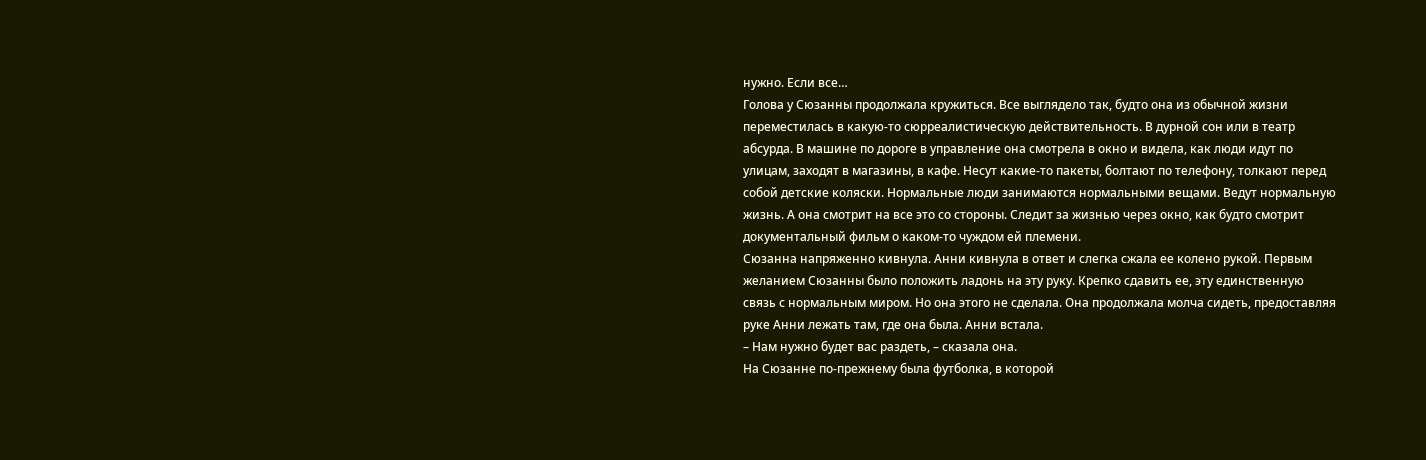нужно. Если все…
Голова у Сюзанны продолжала кружиться. Все выглядело так, будто она из обычной жизни переместилась в какую-то сюрреалистическую действительность. В дурной сон или в театр абсурда. В машине по дороге в управление она смотрела в окно и видела, как люди идут по улицам, заходят в магазины, в кафе. Несут какие-то пакеты, болтают по телефону, толкают перед собой детские коляски. Нормальные люди занимаются нормальными вещами. Ведут нормальную жизнь. А она смотрит на все это со стороны. Следит за жизнью через окно, как будто смотрит документальный фильм о каком-то чуждом ей племени.
Сюзанна напряженно кивнула. Анни кивнула в ответ и слегка сжала ее колено рукой. Первым желанием Сюзанны было положить ладонь на эту руку. Крепко сдавить ее, эту единственную связь с нормальным миром. Но она этого не сделала. Она продолжала молча сидеть, предоставляя руке Анни лежать там, где она была. Анни встала.
– Нам нужно будет вас раздеть, – сказала она.
На Сюзанне по-прежнему была футболка, в которой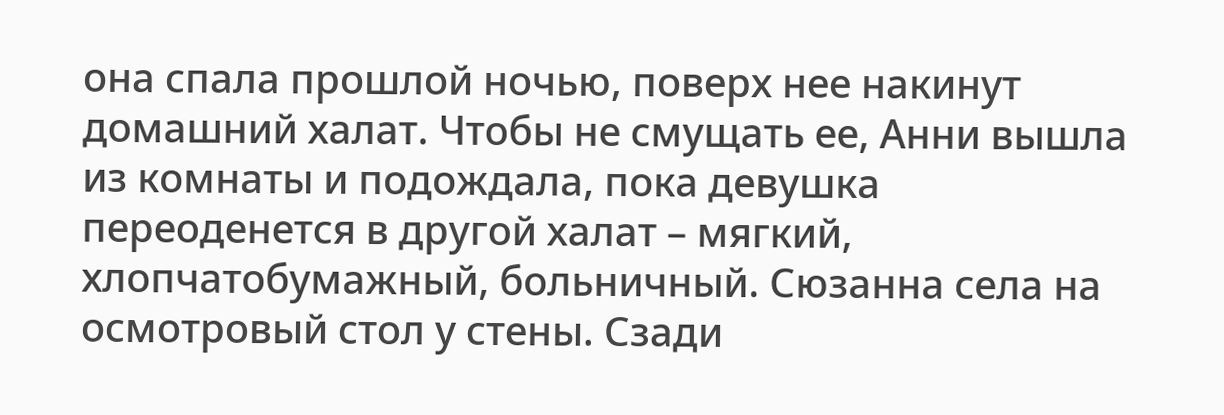она спала прошлой ночью, поверх нее накинут домашний халат. Чтобы не смущать ее, Анни вышла из комнаты и подождала, пока девушка переоденется в другой халат – мягкий, хлопчатобумажный, больничный. Сюзанна села на осмотровый стол у стены. Сзади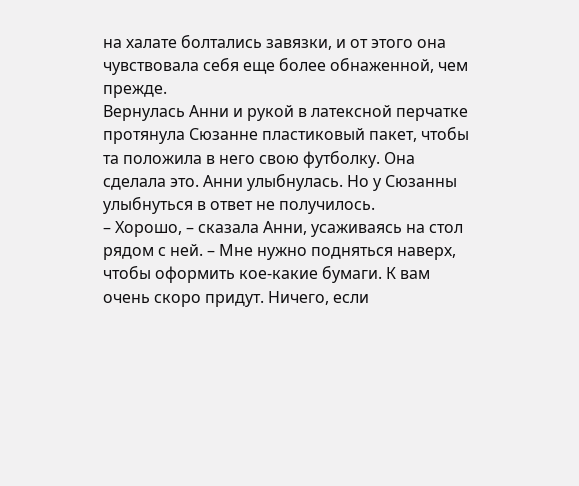на халате болтались завязки, и от этого она чувствовала себя еще более обнаженной, чем прежде.
Вернулась Анни и рукой в латексной перчатке протянула Сюзанне пластиковый пакет, чтобы та положила в него свою футболку. Она сделала это. Анни улыбнулась. Но у Сюзанны улыбнуться в ответ не получилось.
– Хорошо, – сказала Анни, усаживаясь на стол рядом с ней. – Мне нужно подняться наверх, чтобы оформить кое-какие бумаги. К вам очень скоро придут. Ничего, если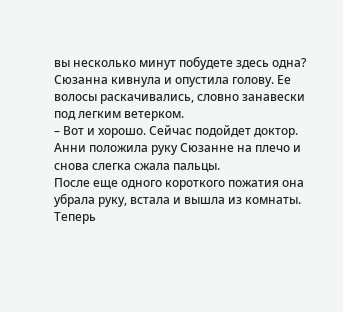вы несколько минут побудете здесь одна?
Сюзанна кивнула и опустила голову. Ее волосы раскачивались, словно занавески под легким ветерком.
– Вот и хорошо. Сейчас подойдет доктор.
Анни положила руку Сюзанне на плечо и снова слегка сжала пальцы.
После еще одного короткого пожатия она убрала руку, встала и вышла из комнаты.
Теперь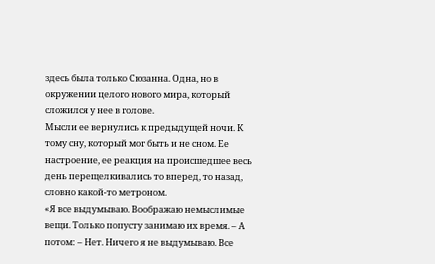здесь была только Сюзанна. Одна, но в окружении целого нового мира, который сложился у нее в голове.
Мысли ее вернулись к предыдущей ночи. К тому сну, который мог быть и не сном. Ее настроение, ее реакция на происшедшее весь день перещелкивались то вперед, то назад, словно какой-то метроном.
«Я все выдумываю. Воображаю немыслимые вещи. Только попусту занимаю их время. – А потом: – Нет. Ничего я не выдумываю. Все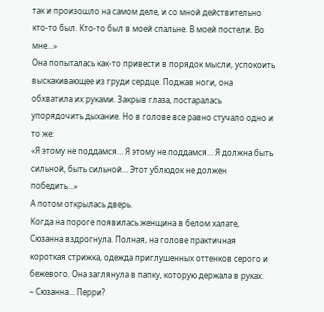так и произошло на самом деле, и со мной действительно кто-то был. Кто-то был в моей спальне. В моей постели. Во мне…»
Она попыталась как-то привести в порядок мысли, успокоить выскакивающее из груди сердце. Поджав ноги, она обхватила их руками. Закрыв глаза, постаралась упорядочить дыхание. Но в голове все равно стучало одно и то же:
«Я этому не поддамся… Я этому не поддамся… Я должна быть сильной, быть сильной… Этот ублюдок не должен победить…»
А потом открылась дверь.
Когда на пороге появилась женщина в белом халате, Сюзанна вздрогнула. Полная, на голове практичная короткая стрижка, одежда приглушенных оттенков серого и бежевого. Она заглянула в папку, которую держала в руках.
– Сюзанна… Перри?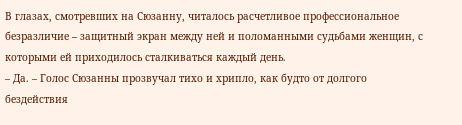В глазах, смотревших на Сюзанну, читалось расчетливое профессиональное безразличие – защитный экран между ней и поломанными судьбами женщин, с которыми ей приходилось сталкиваться каждый день.
– Да. – Голос Сюзанны прозвучал тихо и хрипло, как будто от долгого бездействия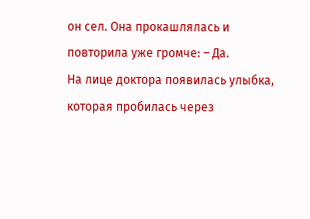он сел. Она прокашлялась и повторила уже громче: – Да.
На лице доктора появилась улыбка, которая пробилась через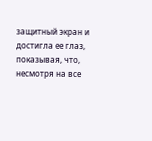защитный экран и достигла ее глаз, показывая, что, несмотря на все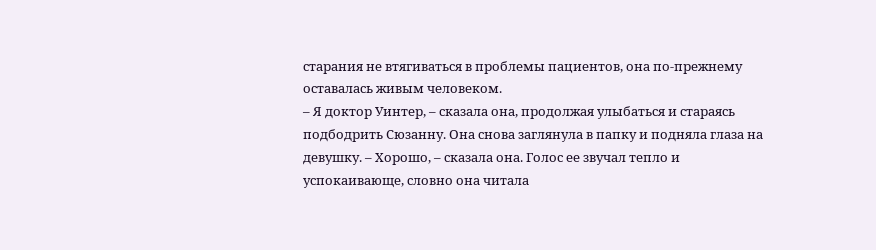старания не втягиваться в проблемы пациентов, она по-прежнему оставалась живым человеком.
– Я доктор Уинтер, – сказала она, продолжая улыбаться и стараясь подбодрить Сюзанну. Она снова заглянула в папку и подняла глаза на девушку. – Хорошо, – сказала она. Голос ее звучал тепло и успокаивающе, словно она читала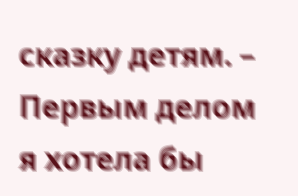сказку детям. – Первым делом я хотела бы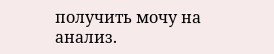получить мочу на анализ.